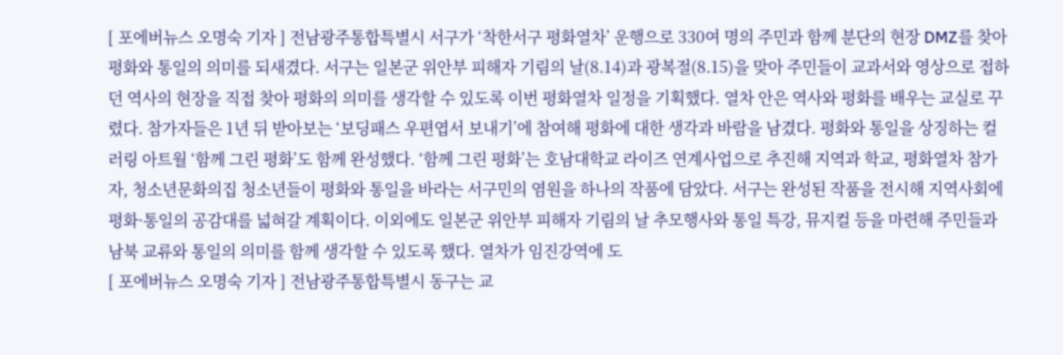[ 포에버뉴스 오명숙 기자 ] 전남광주통합특별시 서구가 ‘착한서구 평화열차’ 운행으로 330여 명의 주민과 함께 분단의 현장 DMZ를 찾아 평화와 통일의 의미를 되새겼다. 서구는 일본군 위안부 피해자 기림의 날(8.14)과 광복절(8.15)을 맞아 주민들이 교과서와 영상으로 접하던 역사의 현장을 직접 찾아 평화의 의미를 생각할 수 있도록 이번 평화열차 일정을 기획했다. 열차 안은 역사와 평화를 배우는 교실로 꾸렸다. 참가자들은 1년 뒤 받아보는 ‘보딩패스 우편엽서 보내기’에 참여해 평화에 대한 생각과 바람을 남겼다. 평화와 통일을 상징하는 컬러링 아트월 ‘함께 그린 평화’도 함께 완성했다. ‘함께 그린 평화’는 호남대학교 라이즈 연계사업으로 추진해 지역과 학교, 평화열차 참가자, 청소년문화의집 청소년들이 평화와 통일을 바라는 서구민의 염원을 하나의 작품에 담았다. 서구는 완성된 작품을 전시해 지역사회에 평화·통일의 공감대를 넓혀갈 계획이다. 이외에도 일본군 위안부 피해자 기림의 날 추모행사와 통일 특강, 뮤지컬 등을 마련해 주민들과 남북 교류와 통일의 의미를 함께 생각할 수 있도록 했다. 열차가 임진강역에 도
[ 포에버뉴스 오명숙 기자 ] 전남광주통합특별시 동구는 교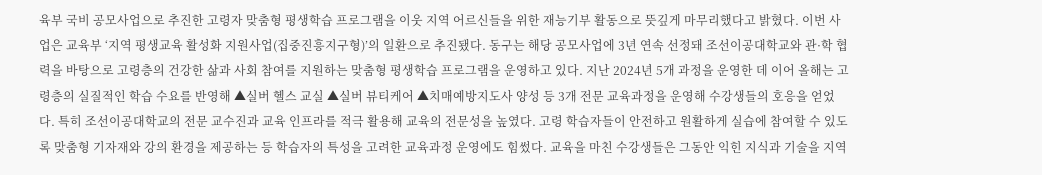육부 국비 공모사업으로 추진한 고령자 맞춤형 평생학습 프로그램을 이웃 지역 어르신들을 위한 재능기부 활동으로 뜻깊게 마무리했다고 밝혔다. 이번 사업은 교육부 ‘지역 평생교육 활성화 지원사업(집중진흥지구형)’의 일환으로 추진됐다. 동구는 해당 공모사업에 3년 연속 선정돼 조선이공대학교와 관·학 협력을 바탕으로 고령층의 건강한 삶과 사회 참여를 지원하는 맞춤형 평생학습 프로그램을 운영하고 있다. 지난 2024년 5개 과정을 운영한 데 이어 올해는 고령층의 실질적인 학습 수요를 반영해 ▲실버 헬스 교실 ▲실버 뷰티케어 ▲치매예방지도사 양성 등 3개 전문 교육과정을 운영해 수강생들의 호응을 얻었다. 특히 조선이공대학교의 전문 교수진과 교육 인프라를 적극 활용해 교육의 전문성을 높였다. 고령 학습자들이 안전하고 원활하게 실습에 참여할 수 있도록 맞춤형 기자재와 강의 환경을 제공하는 등 학습자의 특성을 고려한 교육과정 운영에도 힘썼다. 교육을 마친 수강생들은 그동안 익힌 지식과 기술을 지역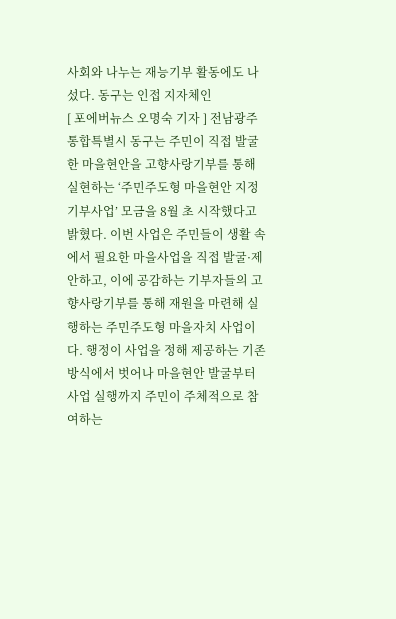사회와 나누는 재능기부 활동에도 나섰다. 동구는 인접 지자체인
[ 포에버뉴스 오명숙 기자 ] 전남광주통합특별시 동구는 주민이 직접 발굴한 마을현안을 고향사랑기부를 통해 실현하는 ‘주민주도형 마을현안 지정기부사업’ 모금을 8월 초 시작했다고 밝혔다. 이번 사업은 주민들이 생활 속에서 필요한 마을사업을 직접 발굴·제안하고, 이에 공감하는 기부자들의 고향사랑기부를 통해 재원을 마련해 실행하는 주민주도형 마을자치 사업이다. 행정이 사업을 정해 제공하는 기존 방식에서 벗어나 마을현안 발굴부터 사업 실행까지 주민이 주체적으로 참여하는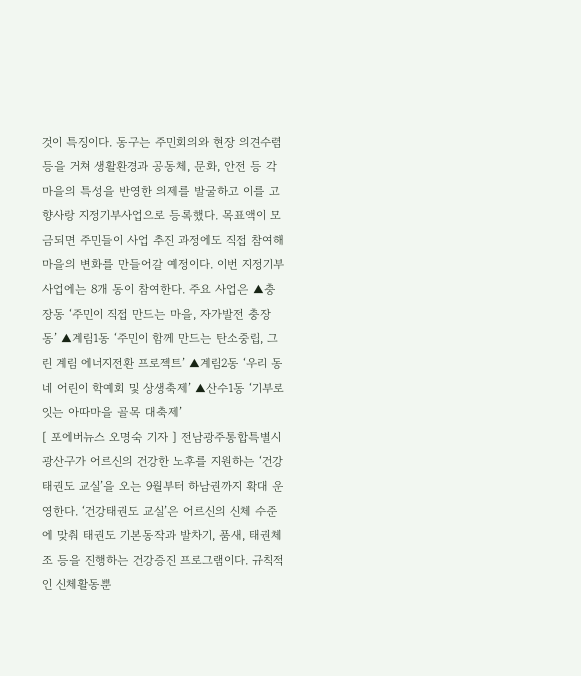것이 특징이다. 동구는 주민회의와 현장 의견수렴 등을 거쳐 생활환경과 공동체, 문화, 안전 등 각 마을의 특성을 반영한 의제를 발굴하고 이를 고향사랑 지정기부사업으로 등록했다. 목표액이 모금되면 주민들이 사업 추진 과정에도 직접 참여해 마을의 변화를 만들어갈 예정이다. 이번 지정기부사업에는 8개 동이 참여한다. 주요 사업은 ▲충장동 ‘주민이 직접 만드는 마을, 자가발전 충장동’ ▲계림1동 ‘주민이 함께 만드는 탄소중립, 그린 계림 에너지전환 프로젝트’ ▲계림2동 ‘우리 동네 어린이 학예회 및 상생축제’ ▲산수1동 ‘기부로 잇는 아따마을 골목 대축제’
[ 포에버뉴스 오명숙 기자 ] 전남광주통합특별시 광산구가 어르신의 건강한 노후를 지원하는 ‘건강태권도 교실’을 오는 9월부터 하남권까지 확대 운영한다. ‘건강태권도 교실’은 어르신의 신체 수준에 맞춰 태권도 기본동작과 발차기, 품새, 태권체조 등을 진행하는 건강증진 프로그램이다. 규칙적인 신체활동뿐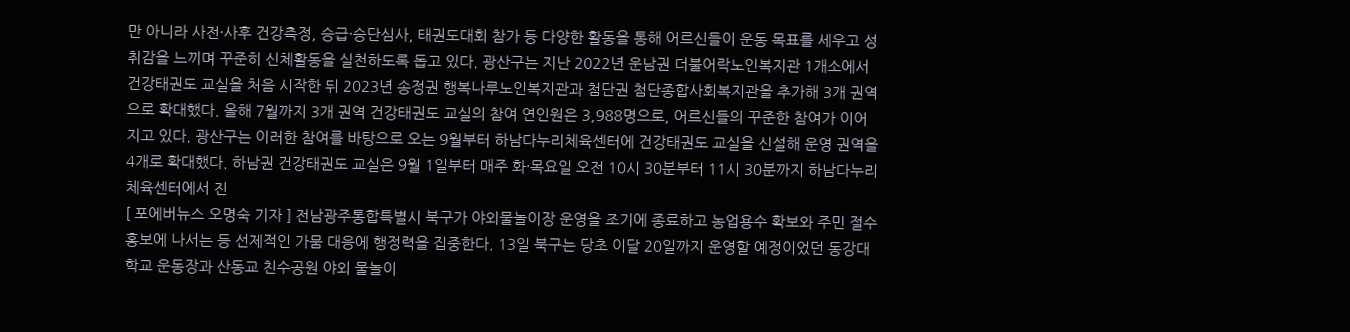만 아니라 사전·사후 건강측정, 승급·승단심사, 태권도대회 참가 등 다양한 활동을 통해 어르신들이 운동 목표를 세우고 성취감을 느끼며 꾸준히 신체활동을 실천하도록 돕고 있다. 광산구는 지난 2022년 운남권 더불어락노인복지관 1개소에서 건강태권도 교실을 처음 시작한 뒤 2023년 송정권 행복나루노인복지관과 첨단권 첨단종합사회복지관을 추가해 3개 권역으로 확대했다. 올해 7월까지 3개 권역 건강태권도 교실의 참여 연인원은 3,988명으로, 어르신들의 꾸준한 참여가 이어지고 있다. 광산구는 이러한 참여를 바탕으로 오는 9월부터 하남다누리체육센터에 건강태권도 교실을 신설해 운영 권역을 4개로 확대했다. 하남권 건강태권도 교실은 9월 1일부터 매주 화·목요일 오전 10시 30분부터 11시 30분까지 하남다누리체육센터에서 진
[ 포에버뉴스 오명숙 기자 ] 전남광주통합특별시 북구가 야외물놀이장 운영을 조기에 종료하고 농업용수 확보와 주민 절수 홍보에 나서는 등 선제적인 가뭄 대응에 행정력을 집중한다. 13일 북구는 당초 이달 20일까지 운영할 예정이었던 동강대학교 운동장과 산동교 친수공원 야외 물놀이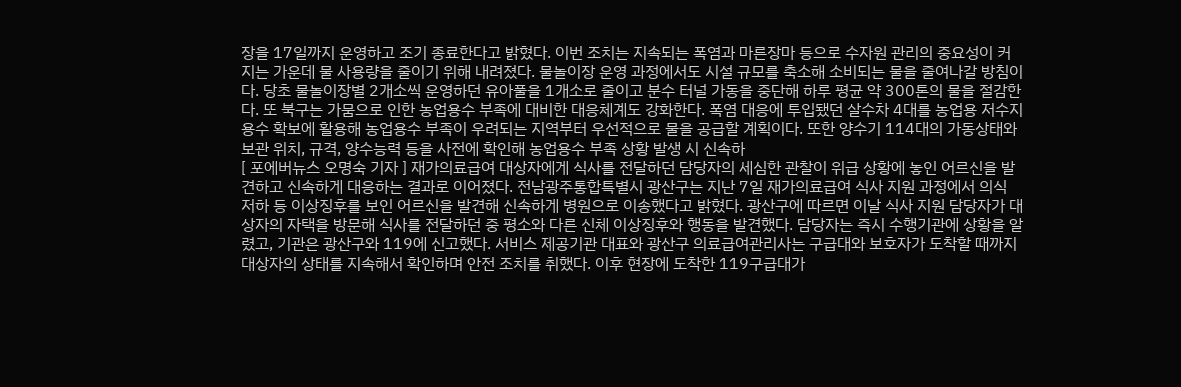장을 17일까지 운영하고 조기 종료한다고 밝혔다. 이번 조치는 지속되는 폭염과 마른장마 등으로 수자원 관리의 중요성이 커지는 가운데 물 사용량을 줄이기 위해 내려졌다. 물놀이장 운영 과정에서도 시설 규모를 축소해 소비되는 물을 줄여나갈 방침이다. 당초 물놀이장별 2개소씩 운영하던 유아풀을 1개소로 줄이고 분수 터널 가동을 중단해 하루 평균 약 300톤의 물을 절감한다. 또 북구는 가뭄으로 인한 농업용수 부족에 대비한 대응체계도 강화한다. 폭염 대응에 투입됐던 살수차 4대를 농업용 저수지 용수 확보에 활용해 농업용수 부족이 우려되는 지역부터 우선적으로 물을 공급할 계획이다. 또한 양수기 114대의 가동상태와 보관 위치, 규격, 양수능력 등을 사전에 확인해 농업용수 부족 상황 발생 시 신속하
[ 포에버뉴스 오명숙 기자 ] 재가의료급여 대상자에게 식사를 전달하던 담당자의 세심한 관찰이 위급 상황에 놓인 어르신을 발견하고 신속하게 대응하는 결과로 이어졌다. 전남광주통합특별시 광산구는 지난 7일 재가의료급여 식사 지원 과정에서 의식 저하 등 이상징후를 보인 어르신을 발견해 신속하게 병원으로 이송했다고 밝혔다. 광산구에 따르면 이날 식사 지원 담당자가 대상자의 자택을 방문해 식사를 전달하던 중 평소와 다른 신체 이상징후와 행동을 발견했다. 담당자는 즉시 수행기관에 상황을 알렸고, 기관은 광산구와 119에 신고했다. 서비스 제공기관 대표와 광산구 의료급여관리사는 구급대와 보호자가 도착할 때까지 대상자의 상태를 지속해서 확인하며 안전 조치를 취했다. 이후 현장에 도착한 119구급대가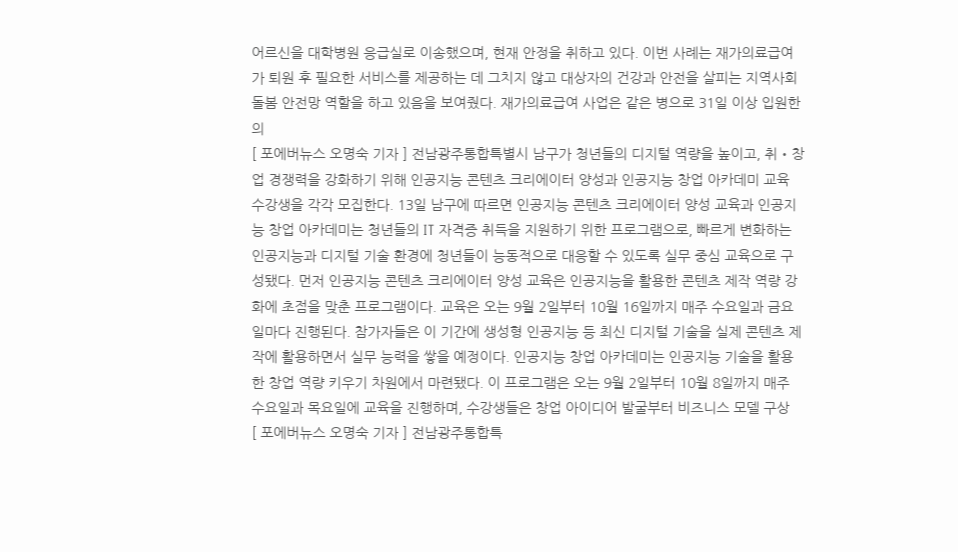어르신을 대학병원 응급실로 이송했으며, 현재 안정을 취하고 있다. 이번 사례는 재가의료급여가 퇴원 후 필요한 서비스를 제공하는 데 그치지 않고 대상자의 건강과 안전을 살피는 지역사회 돌봄 안전망 역할을 하고 있음을 보여줬다. 재가의료급여 사업은 같은 병으로 31일 이상 입원한 의
[ 포에버뉴스 오명숙 기자 ] 전남광주통합특별시 남구가 청년들의 디지털 역량을 높이고, 취‧창업 경쟁력을 강화하기 위해 인공지능 콘텐츠 크리에이터 양성과 인공지능 창업 아카데미 교육 수강생을 각각 모집한다. 13일 남구에 따르면 인공지능 콘텐츠 크리에이터 양성 교육과 인공지능 창업 아카데미는 청년들의 IT 자격증 취득을 지원하기 위한 프로그램으로, 빠르게 변화하는 인공지능과 디지털 기술 환경에 청년들이 능동적으로 대응할 수 있도록 실무 중심 교육으로 구성됐다. 먼저 인공지능 콘텐츠 크리에이터 양성 교육은 인공지능을 활용한 콘텐츠 제작 역량 강화에 초점을 맞춘 프로그램이다. 교육은 오는 9월 2일부터 10월 16일까지 매주 수요일과 금요일마다 진행된다. 참가자들은 이 기간에 생성형 인공지능 등 최신 디지털 기술을 실제 콘텐츠 제작에 활용하면서 실무 능력을 쌓을 예정이다. 인공지능 창업 아카데미는 인공지능 기술을 활용한 창업 역량 키우기 차원에서 마련됐다. 이 프로그램은 오는 9월 2일부터 10월 8일까지 매주 수요일과 목요일에 교육을 진행하며, 수강생들은 창업 아이디어 발굴부터 비즈니스 모델 구상
[ 포에버뉴스 오명숙 기자 ] 전남광주통합특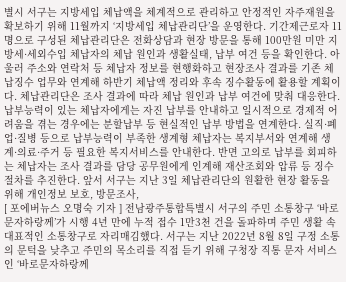별시 서구는 지방세입 체납액을 체계적으로 관리하고 안정적인 자주재원을 확보하기 위해 11월까지 ‘지방세입 체납관리단’을 운영한다. 기간제근로자 11명으로 구성된 체납관리단은 전화상담과 현장 방문을 통해 100만원 미만 지방세·세외수입 체납자의 체납 원인과 생활실태, 납부 여건 등을 확인한다. 아울러 주소와 연락처 등 체납자 정보를 현행화하고 현장조사 결과를 기존 체납징수 업무와 연계해 하반기 체납액 정리와 후속 징수활동에 활용할 계획이다. 체납관리단은 조사 결과에 따라 체납 원인과 납부 여건에 맞춰 대응한다. 납부능력이 있는 체납자에게는 자진 납부를 안내하고 일시적으로 경제적 어려움을 겪는 경우에는 분할납부 등 현실적인 납부 방법을 연계한다. 실직·폐업·질병 등으로 납부능력이 부족한 생계형 체납자는 복지부서와 연계해 생계·의료·주거 등 필요한 복지서비스를 안내한다. 반면 고의로 납부를 회피하는 체납자는 조사 결과를 담당 공무원에게 인계해 재산조회와 압류 등 징수 절차를 추진한다. 앞서 서구는 지난 3일 체납관리단의 원활한 현장 활동을 위해 개인정보 보호, 방문조사,
[ 포에버뉴스 오명숙 기자 ] 전남광주통합특별시 서구의 주민 소통창구 ‘바로문자하랑께’가 시행 4년 만에 누적 접수 1만3천 건을 돌파하며 주민 생활 속 대표적인 소통창구로 자리매김했다. 서구는 지난 2022년 8월 8일 구정 소통의 문턱을 낮추고 주민의 목소리를 직접 듣기 위해 구청장 직통 문자 서비스인 ‘바로문자하랑께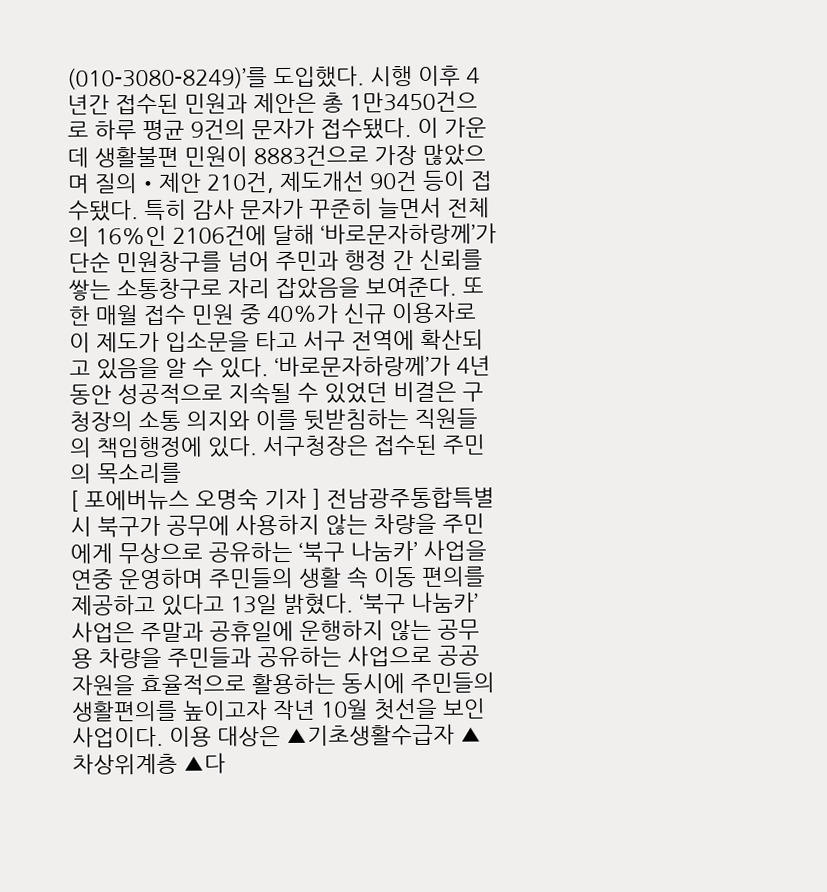(010-3080-8249)’를 도입했다. 시행 이후 4년간 접수된 민원과 제안은 총 1만3450건으로 하루 평균 9건의 문자가 접수됐다. 이 가운데 생활불편 민원이 8883건으로 가장 많았으며 질의‧제안 210건, 제도개선 90건 등이 접수됐다. 특히 감사 문자가 꾸준히 늘면서 전체의 16%인 2106건에 달해 ‘바로문자하랑께’가 단순 민원창구를 넘어 주민과 행정 간 신뢰를 쌓는 소통창구로 자리 잡았음을 보여준다. 또한 매월 접수 민원 중 40%가 신규 이용자로 이 제도가 입소문을 타고 서구 전역에 확산되고 있음을 알 수 있다. ‘바로문자하랑께’가 4년 동안 성공적으로 지속될 수 있었던 비결은 구청장의 소통 의지와 이를 뒷받침하는 직원들의 책임행정에 있다. 서구청장은 접수된 주민의 목소리를
[ 포에버뉴스 오명숙 기자 ] 전남광주통합특별시 북구가 공무에 사용하지 않는 차량을 주민에게 무상으로 공유하는 ‘북구 나눔카’ 사업을 연중 운영하며 주민들의 생활 속 이동 편의를 제공하고 있다고 13일 밝혔다. ‘북구 나눔카’ 사업은 주말과 공휴일에 운행하지 않는 공무용 차량을 주민들과 공유하는 사업으로 공공자원을 효율적으로 활용하는 동시에 주민들의 생활편의를 높이고자 작년 10월 첫선을 보인 사업이다. 이용 대상은 ▲기초생활수급자 ▲차상위계층 ▲다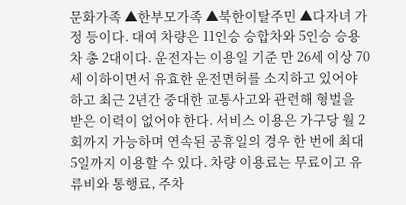문화가족 ▲한부모가족 ▲북한이탈주민 ▲다자녀 가정 등이다. 대여 차량은 11인승 승합차와 5인승 승용차 총 2대이다. 운전자는 이용일 기준 만 26세 이상 70세 이하이면서 유효한 운전면허를 소지하고 있어야 하고 최근 2년간 중대한 교통사고와 관련해 형벌을 받은 이력이 없어야 한다. 서비스 이용은 가구당 월 2회까지 가능하며 연속된 공휴일의 경우 한 번에 최대 5일까지 이용할 수 있다. 차량 이용료는 무료이고 유류비와 통행료, 주차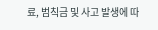료, 범칙금 및 사고 발생에 따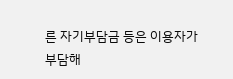른 자기부담금 등은 이용자가 부담해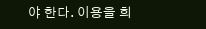야 한다. 이용을 희